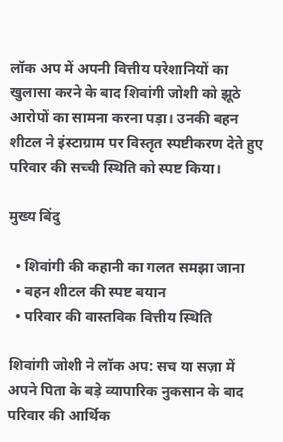लॉक अप में अपनी वित्तीय परेशानियों का खुलासा करने के बाद शिवांगी जोशी को झूठे आरोपों का सामना करना पड़ा। उनकी बहन शीटल ने इंस्टाग्राम पर विस्तृत स्पष्टीकरण देते हुए परिवार की सच्ची स्थिति को स्पष्ट किया।

मुख्य बिंदु

  • शिवांगी की कहानी का गलत समझा जाना
  • बहन शीटल की स्पष्ट बयान
  • परिवार की वास्तविक वित्तीय स्थिति

शिवांगी जोशी ने लॉक अप: सच या सज़ा में अपने पिता के बड़े व्यापारिक नुकसान के बाद परिवार की आर्थिक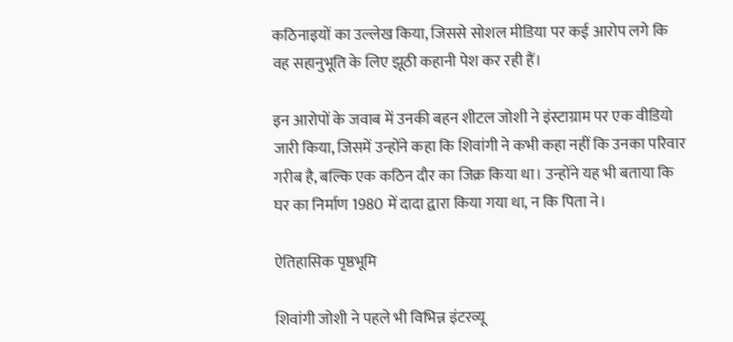कठिनाइयों का उल्लेख किया, जिससे सोशल मीडिया पर कई आरोप लगे कि वह सहानुभूति के लिए झूठी कहानी पेश कर रही हैं।

इन आरोपों के जवाब में उनकी बहन शीटल जोशी ने इंस्टाग्राम पर एक वीडियो जारी किया, जिसमें उन्होंने कहा कि शिवांगी ने कभी कहा नहीं कि उनका परिवार गरीब है, बल्कि एक कठिन दौर का जिक्र किया था। उन्होंने यह भी बताया कि घर का निर्माण 1980 में दादा द्वारा किया गया था, न कि पिता ने।

ऐतिहासिक पृष्ठभूमि

शिवांगी जोशी ने पहले भी विभिन्न इंटरव्यू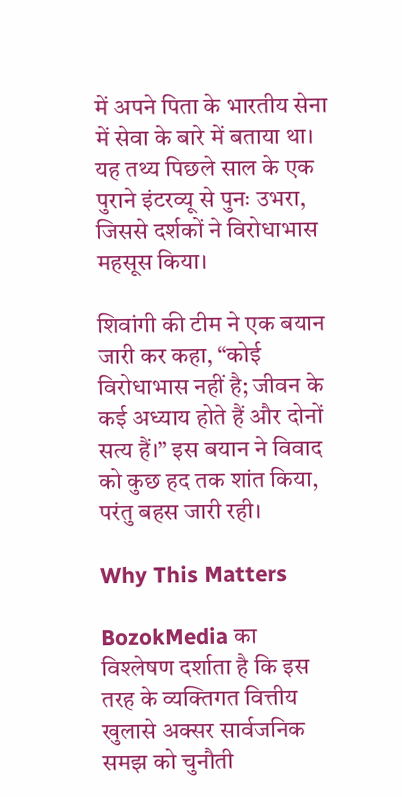में अपने पिता के भारतीय सेना में सेवा के बारे में बताया था। यह तथ्य पिछले साल के एक पुराने इंटरव्यू से पुनः उभरा, जिससे दर्शकों ने विरोधाभास महसूस किया।

शिवांगी की टीम ने एक बयान जारी कर कहा, “कोई विरोधाभास नहीं है; जीवन के कई अध्याय होते हैं और दोनों सत्य हैं।” इस बयान ने विवाद को कुछ हद तक शांत किया, परंतु बहस जारी रही।

Why This Matters

BozokMedia का विश्लेषण दर्शाता है कि इस तरह के व्यक्तिगत वित्तीय खुलासे अक्सर सार्वजनिक समझ को चुनौती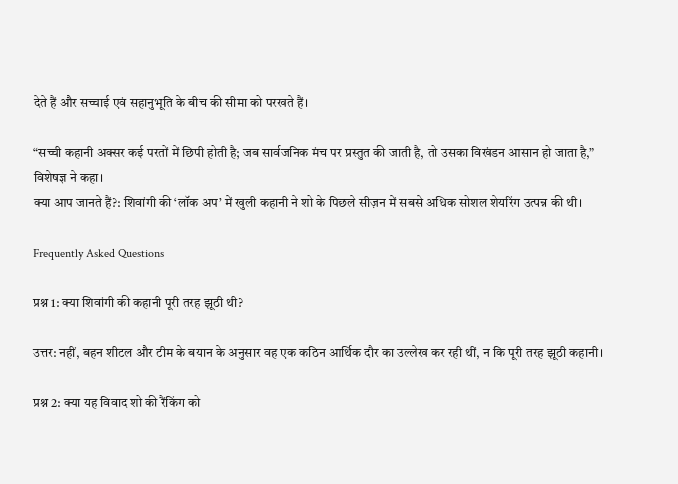देते हैं और सच्चाई एवं सहानुभूति के बीच की सीमा को परखते हैं।

“सच्ची कहानी अक्सर कई परतों में छिपी होती है; जब सार्वजनिक मंच पर प्रस्तुत की जाती है, तो उसका विखंडन आसान हो जाता है,” विशेषज्ञ ने कहा।
क्या आप जानते हैं?: शिवांगी की ‘लॉक अप’ में खुली कहानी ने शो के पिछले सीज़न में सबसे अधिक सोशल शेयरिंग उत्पन्न की थी।

Frequently Asked Questions

प्रश्न 1: क्या शिवांगी की कहानी पूरी तरह झूठी थी?

उत्तर: नहीं, बहन शीटल और टीम के बयान के अनुसार वह एक कठिन आर्थिक दौर का उल्लेख कर रही थीं, न कि पूरी तरह झूठी कहानी।

प्रश्न 2: क्या यह विवाद शो की रैंकिंग को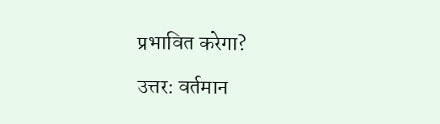प्रभावित करेगा?

उत्तर: वर्तमान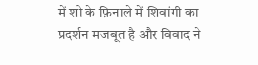में शो के फ़िनाले में शिवांगी का प्रदर्शन मजबूत है और विवाद ने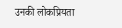उनकी लोकप्रियता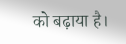को बढ़ाया है।